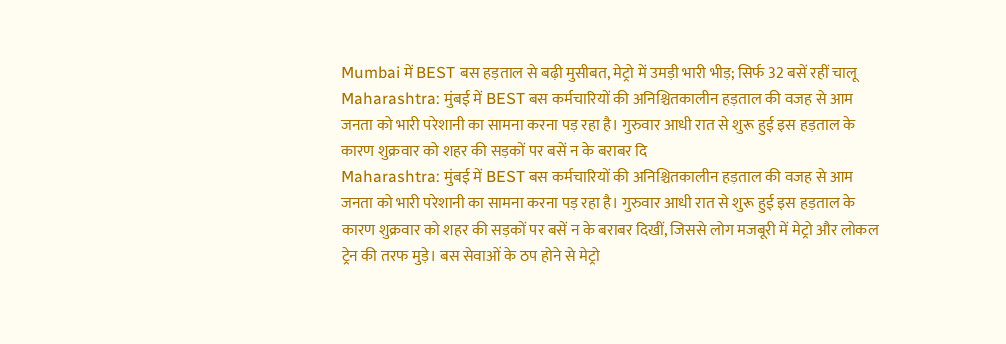Mumbai में BEST बस हड़ताल से बढ़ी मुसीबत, मेट्रो में उमड़ी भारी भीड़; सिर्फ 32 बसें रहीं चालू
Maharashtra: मुंबई में BEST बस कर्मचारियों की अनिश्चितकालीन हड़ताल की वजह से आम जनता को भारी परेशानी का सामना करना पड़ रहा है। गुरुवार आधी रात से शुरू हुई इस हड़ताल के कारण शुक्रवार को शहर की सड़कों पर बसें न के बराबर दि
Maharashtra: मुंबई में BEST बस कर्मचारियों की अनिश्चितकालीन हड़ताल की वजह से आम जनता को भारी परेशानी का सामना करना पड़ रहा है। गुरुवार आधी रात से शुरू हुई इस हड़ताल के कारण शुक्रवार को शहर की सड़कों पर बसें न के बराबर दिखीं, जिससे लोग मजबूरी में मेट्रो और लोकल ट्रेन की तरफ मुड़े। बस सेवाओं के ठप होने से मेट्रो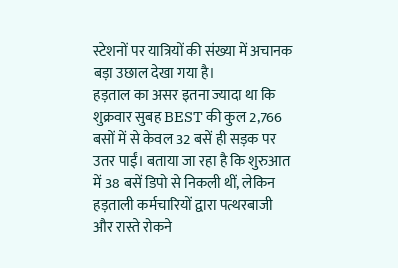स्टेशनों पर यात्रियों की संख्या में अचानक बड़ा उछाल देखा गया है।
हड़ताल का असर इतना ज्यादा था कि शुक्रवार सुबह BEST की कुल 2,766 बसों में से केवल 32 बसें ही सड़क पर उतर पाईं। बताया जा रहा है कि शुरुआत में 38 बसें डिपो से निकली थीं, लेकिन हड़ताली कर्मचारियों द्वारा पत्थरबाजी और रास्ते रोकने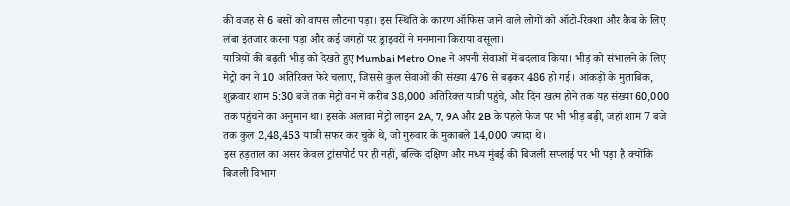की वजह से 6 बसों को वापस लौटना पड़ा। इस स्थिति के कारण ऑफिस जाने वाले लोगों को ऑटो-रिक्शा और कैब के लिए लंबा इंतजार करना पड़ा और कई जगहों पर ड्राइवरों ने मनमाना किराया वसूला।
यात्रियों की बढ़ती भीड़ को देखते हुए Mumbai Metro One ने अपनी सेवाओं में बदलाव किया। भीड़ को संभालने के लिए मेट्रो वन ने 10 अतिरिक्त फेरे चलाए, जिससे कुल सेवाओं की संख्या 476 से बढ़कर 486 हो गई। आंकड़ों के मुताबिक, शुक्रवार शाम 5:30 बजे तक मेट्रो वन में करीब 38,000 अतिरिक्त यात्री पहुंचे, और दिन खत्म होने तक यह संख्या 60,000 तक पहुंचने का अनुमान था। इसके अलावा मेट्रो लाइन 2A, 7, 9A और 2B के पहले फेज पर भी भीड़ बढ़ी, जहां शाम 7 बजे तक कुल 2,48,453 यात्री सफर कर चुके थे, जो गुरुवार के मुकाबले 14,000 ज्यादा थे।
इस हड़ताल का असर केवल ट्रांसपोर्ट पर ही नहीं, बल्कि दक्षिण और मध्य मुंबई की बिजली सप्लाई पर भी पड़ा है क्योंकि बिजली विभाग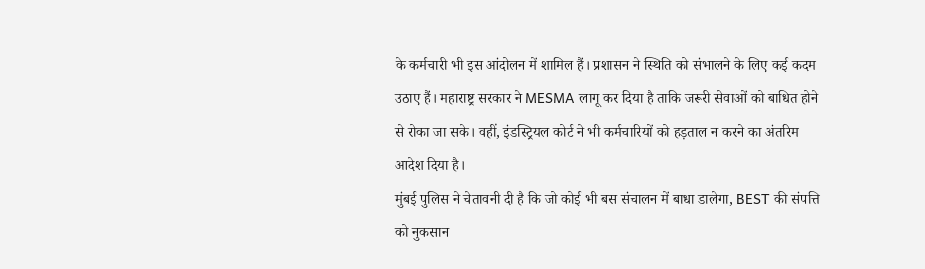के कर्मचारी भी इस आंदोलन में शामिल हैं। प्रशासन ने स्थिति को संभालने के लिए कई कदम उठाए हैं। महाराष्ट्र सरकार ने MESMA लागू कर दिया है ताकि जरूरी सेवाओं को बाधित होने से रोका जा सके। वहीं, इंडस्ट्रियल कोर्ट ने भी कर्मचारियों को हड़ताल न करने का अंतरिम आदेश दिया है।
मुंबई पुलिस ने चेतावनी दी है कि जो कोई भी बस संचालन में बाधा डालेगा, BEST की संपत्ति को नुकसान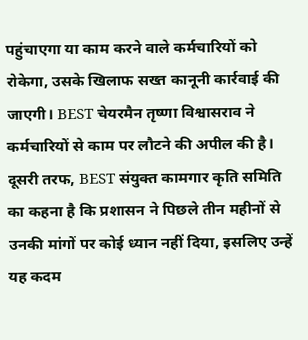पहुंचाएगा या काम करने वाले कर्मचारियों को रोकेगा, उसके खिलाफ सख्त कानूनी कार्रवाई की जाएगी। BEST चेयरमैन तृष्णा विश्वासराव ने कर्मचारियों से काम पर लौटने की अपील की है। दूसरी तरफ, BEST संयुक्त कामगार कृति समिति का कहना है कि प्रशासन ने पिछले तीन महीनों से उनकी मांगों पर कोई ध्यान नहीं दिया, इसलिए उन्हें यह कदम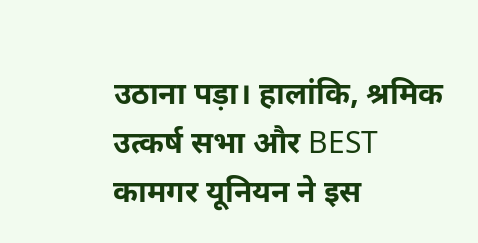उठाना पड़ा। हालांकि, श्रमिक उत्कर्ष सभा और BEST कामगर यूनियन ने इस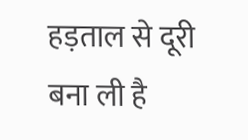हड़ताल से दूरी बना ली है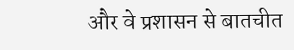और वे प्रशासन से बातचीत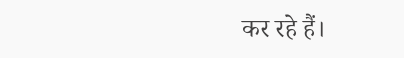कर रहे हैं।